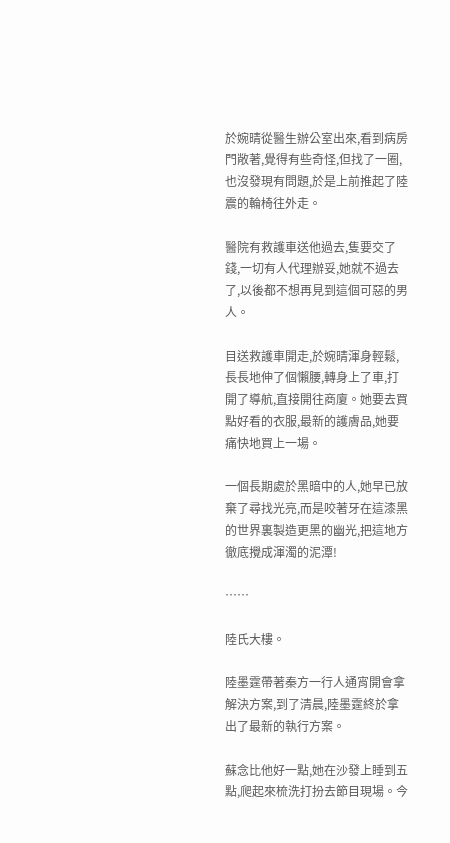於婉晴從醫生辦公室出來,看到病房門敞著,覺得有些奇怪,但找了一圈,也沒發現有問題,於是上前推起了陸震的輪椅往外走。

醫院有救護車送他過去,隻要交了錢,一切有人代理辦妥,她就不過去了,以後都不想再見到這個可惡的男人。

目送救護車開走,於婉晴渾身輕鬆,長長地伸了個懶腰,轉身上了車,打開了導航,直接開往商廈。她要去買點好看的衣服,最新的護膚品,她要痛快地買上一場。

一個長期處於黑暗中的人,她早已放棄了尋找光亮,而是咬著牙在這漆黑的世界裏製造更黑的幽光,把這地方徹底攪成渾濁的泥潭!

……

陸氏大樓。

陸墨霆帶著秦方一行人通宵開會拿解決方案,到了清晨,陸墨霆終於拿出了最新的執行方案。

蘇念比他好一點,她在沙發上睡到五點,爬起來梳洗打扮去節目現場。今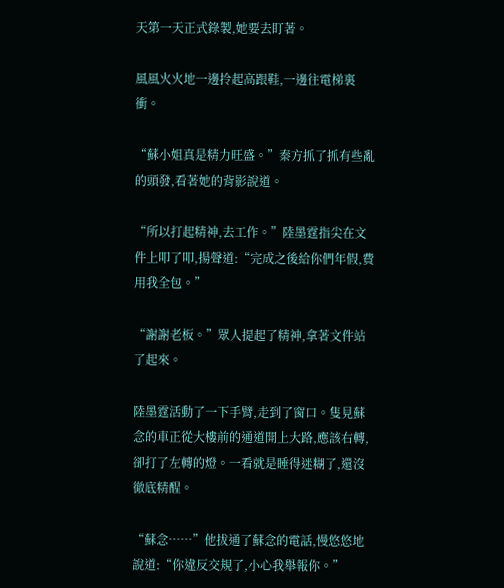天第一天正式錄製,她要去盯著。

風風火火地一邊拎起高跟鞋,一邊往電梯裏衝。

“蘇小姐真是精力旺盛。”秦方抓了抓有些亂的頭發,看著她的背影說道。

“所以打起精神,去工作。”陸墨霆指尖在文件上叩了叩,揚聲道:“完成之後給你們年假,費用我全包。”

“謝謝老板。”眾人提起了精神,拿著文件站了起來。

陸墨霆活動了一下手臂,走到了窗口。隻見蘇念的車正從大樓前的通道開上大路,應該右轉,卻打了左轉的燈。一看就是睡得迷糊了,還沒徹底精醒。

“蘇念……”他拔通了蘇念的電話,慢悠悠地說道:“你違反交規了,小心我舉報你。”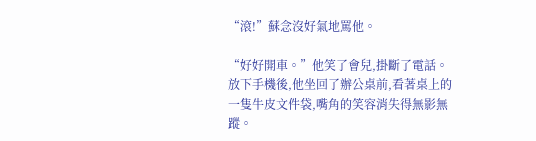“滾!”蘇念沒好氣地罵他。

“好好開車。”他笑了會兒,掛斷了電話。放下手機後,他坐回了辦公桌前,看著桌上的一隻牛皮文件袋,嘴角的笑容消失得無影無蹤。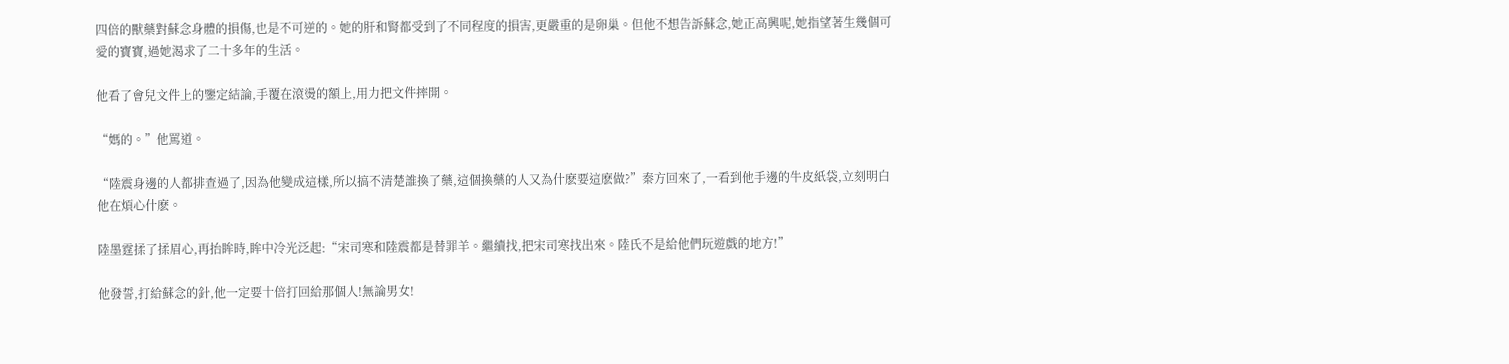四倍的獸藥對蘇念身體的損傷,也是不可逆的。她的肝和腎都受到了不同程度的損害,更嚴重的是卵巢。但他不想告訴蘇念,她正高興呢,她指望著生幾個可愛的寶寶,過她渴求了二十多年的生活。

他看了會兒文件上的鑒定結論,手覆在滾燙的額上,用力把文件摔開。

“媽的。”他罵道。

“陸震身邊的人都排查過了,因為他變成這樣,所以搞不清楚誰換了藥,這個換藥的人又為什麽要這麽做?”秦方回來了,一看到他手邊的牛皮紙袋,立刻明白他在煩心什麽。

陸墨霆揉了揉眉心,再抬眸時,眸中冷光泛起:“宋司寒和陸震都是替罪羊。繼續找,把宋司寒找出來。陸氏不是給他們玩遊戲的地方!”

他發誓,打給蘇念的針,他一定要十倍打回給那個人!無論男女!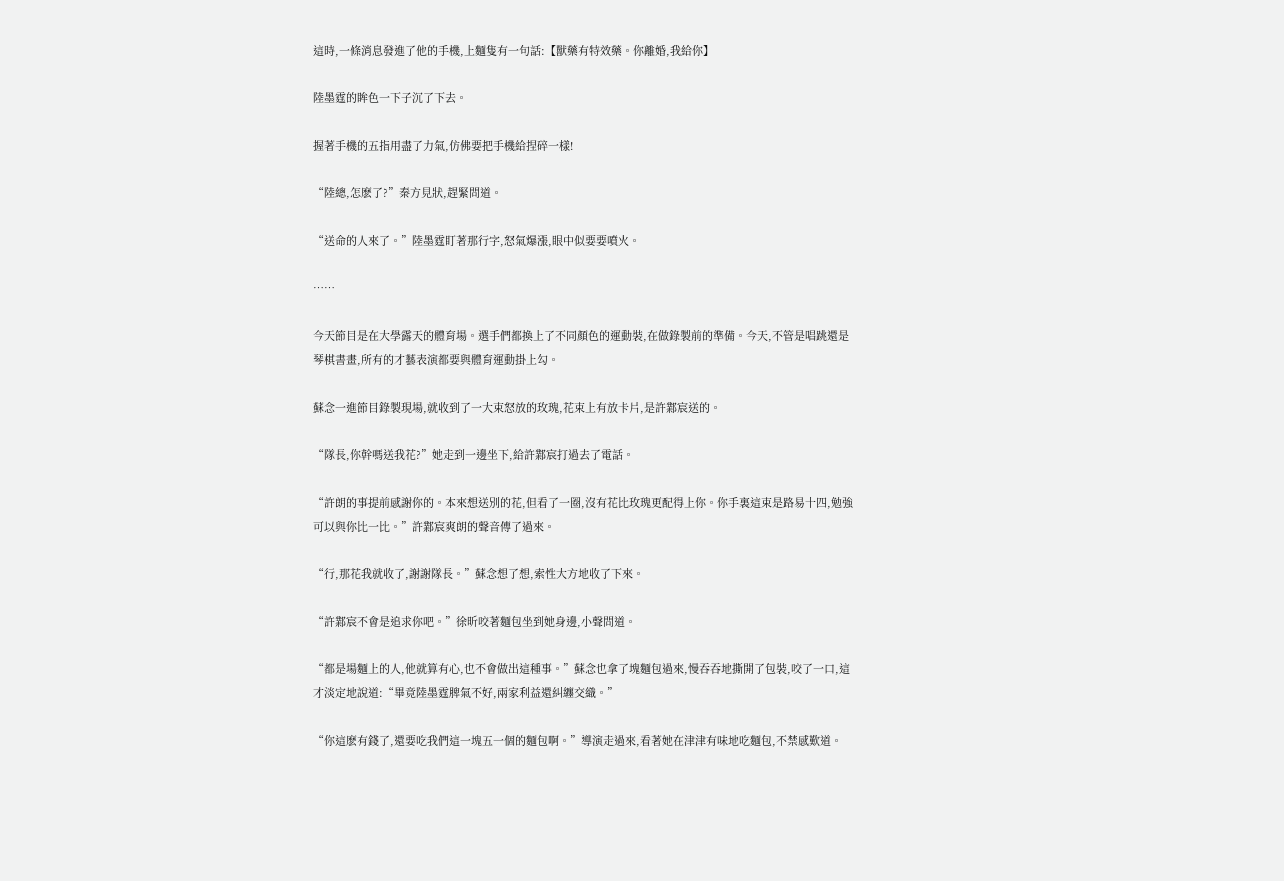這時,一條消息發進了他的手機,上麵隻有一句話:【獸藥有特效藥。你離婚,我給你】

陸墨霆的眸色一下子沉了下去。

握著手機的五指用盡了力氣,仿佛要把手機給捏碎一樣!

“陸總,怎麽了?”秦方見狀,趕緊問道。

“送命的人來了。”陸墨霆盯著那行字,怒氣爆漲,眼中似要要噴火。

……

今天節目是在大學露天的體育場。選手們都換上了不同顏色的運動裝,在做錄製前的準備。今天,不管是唱跳還是琴棋書畫,所有的才藝表演都要與體育運動掛上勾。

蘇念一進節目錄製現場,就收到了一大束怒放的玫瑰,花束上有放卡片,是許鄴宸送的。

“隊長,你幹嗎送我花?”她走到一邊坐下,給許鄴宸打過去了電話。

“許朗的事提前感謝你的。本來想送別的花,但看了一圈,沒有花比玫瑰更配得上你。你手裏這束是路易十四,勉強可以與你比一比。”許鄴宸爽朗的聲音傳了過來。

“行,那花我就收了,謝謝隊長。”蘇念想了想,索性大方地收了下來。

“許鄴宸不會是追求你吧。”徐昕咬著麵包坐到她身邊,小聲問道。

“都是場麵上的人,他就算有心,也不會做出這種事。”蘇念也拿了塊麵包過來,慢吞吞地撕開了包裝,咬了一口,這才淡定地說道:“畢竟陸墨霆脾氣不好,兩家利益還糾纏交織。”

“你這麽有錢了,還要吃我們這一塊五一個的麵包啊。”導演走過來,看著她在津津有味地吃麵包,不禁感歎道。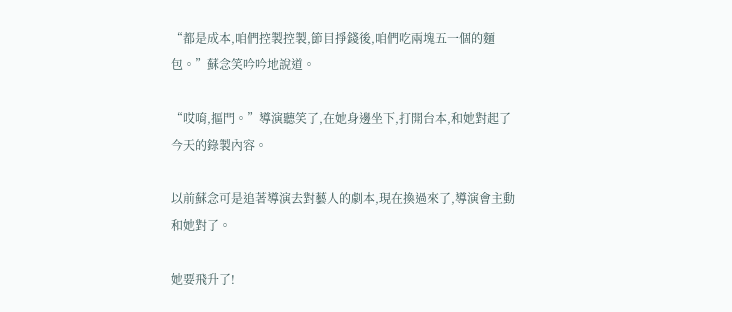“都是成本,咱們控製控製,節目掙錢後,咱們吃兩塊五一個的麵包。”蘇念笑吟吟地說道。

“哎唷,摳門。”導演聽笑了,在她身邊坐下,打開台本,和她對起了今天的錄製內容。

以前蘇念可是追著導演去對藝人的劇本,現在換過來了,導演會主動和她對了。

她要飛升了!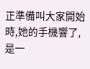正準備叫大家開始時,她的手機響了,是一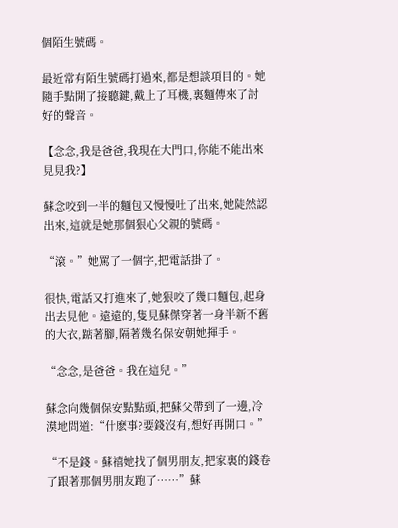個陌生號碼。

最近常有陌生號碼打過來,都是想談項目的。她隨手點開了接聽鍵,戴上了耳機,裏麵傳來了討好的聲音。

【念念,我是爸爸,我現在大門口,你能不能出來見見我?】

蘇念咬到一半的麵包又慢慢吐了出來,她陡然認出來,這就是她那個狠心父親的號碼。

“滾。”她罵了一個字,把電話掛了。

很快,電話又打進來了,她狠咬了幾口麵包,起身出去見他。遠遠的,隻見蘇傑穿著一身半新不舊的大衣,踮著腳,隔著幾名保安朝她揮手。

“念念,是爸爸。我在這兒。”

蘇念向幾個保安點點頭,把蘇父帶到了一邊,冷漠地問道:“什麽事?要錢沒有,想好再開口。”

“不是錢。蘇禧她找了個男朋友,把家裏的錢卷了跟著那個男朋友跑了……”蘇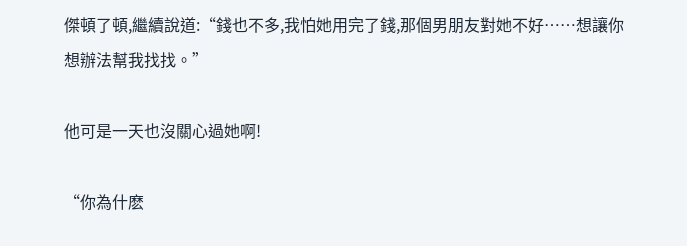傑頓了頓,繼續說道:“錢也不多,我怕她用完了錢,那個男朋友對她不好……想讓你想辦法幫我找找。”

他可是一天也沒關心過她啊!

“你為什麽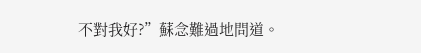不對我好?”蘇念難過地問道。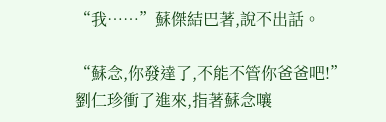“我……”蘇傑結巴著,說不出話。

“蘇念,你發達了,不能不管你爸爸吧!”劉仁珍衝了進來,指著蘇念嚷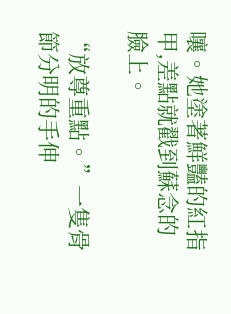嚷。她塗著鮮豔的紅指甲,差點就戳到蘇念的臉上。

“放尊重點。”一隻骨節分明的手伸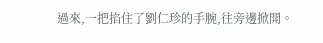過來,一把掐住了劉仁珍的手腕,往旁邊掀開。